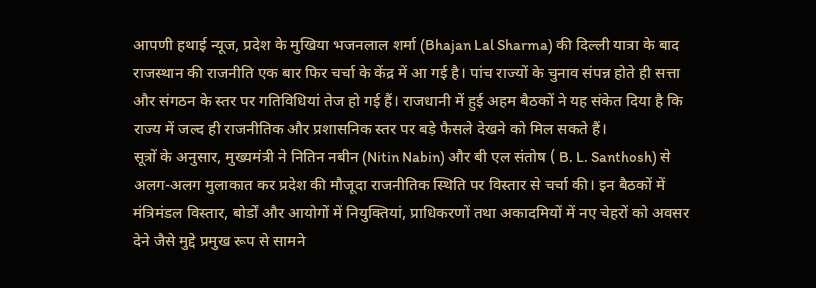आपणी हथाई न्यूज, प्रदेश के मुखिया भजनलाल शर्मा (Bhajan Lal Sharma) की दिल्ली यात्रा के बाद राजस्थान की राजनीति एक बार फिर चर्चा के केंद्र में आ गई है। पांच राज्यों के चुनाव संपन्न होते ही सत्ता और संगठन के स्तर पर गतिविधियां तेज हो गई हैं। राजधानी में हुई अहम बैठकों ने यह संकेत दिया है कि राज्य में जल्द ही राजनीतिक और प्रशासनिक स्तर पर बड़े फैसले देखने को मिल सकते हैं।
सूत्रों के अनुसार, मुख्यमंत्री ने नितिन नबीन (Nitin Nabin) और बी एल संतोष ( B. L. Santhosh) से अलग-अलग मुलाकात कर प्रदेश की मौजूदा राजनीतिक स्थिति पर विस्तार से चर्चा की। इन बैठकों में मंत्रिमंडल विस्तार, बोर्डों और आयोगों में नियुक्तियां, प्राधिकरणों तथा अकादमियों में नए चेहरों को अवसर देने जैसे मुद्दे प्रमुख रूप से सामने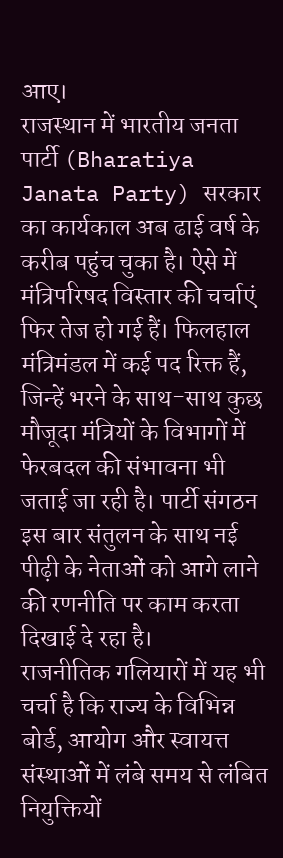आए।
राजस्थान में भारतीय जनता पार्टी (Bharatiya Janata Party) सरकार का कार्यकाल अब ढाई वर्ष के करीब पहुंच चुका है। ऐसे में मंत्रिपरिषद विस्तार की चर्चाएं फिर तेज हो गई हैं। फिलहाल मंत्रिमंडल में कई पद रिक्त हैं, जिन्हें भरने के साथ-साथ कुछ मौजूदा मंत्रियों के विभागों में फेरबदल की संभावना भी जताई जा रही है। पार्टी संगठन इस बार संतुलन के साथ नई पीढ़ी के नेताओं को आगे लाने की रणनीति पर काम करता दिखाई दे रहा है।
राजनीतिक गलियारों में यह भी चर्चा है कि राज्य के विभिन्न बोर्ड, आयोग और स्वायत्त संस्थाओं में लंबे समय से लंबित नियुक्तियों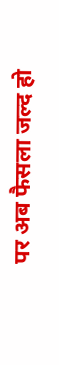पर अब फैसला जल्द हो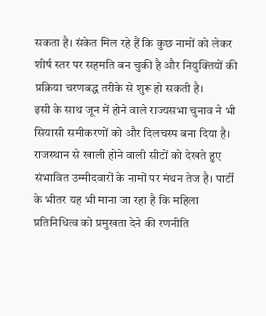सकता है। संकेत मिल रहे हैं कि कुछ नामों को लेकर शीर्ष स्तर पर सहमति बन चुकी है और नियुक्तियों की प्रक्रिया चरणबद्ध तरीके से शुरू हो सकती है।
इसी के साथ जून में होने वाले राज्यसभा चुनाव ने भी सियासी समीकरणों को और दिलचस्प बना दिया है। राजस्थान से खाली होने वाली सीटों को देखते हुए संभावित उम्मीदवारों के नामों पर मंथन तेज है। पार्टी के भीतर यह भी माना जा रहा है कि महिला प्रतिनिधित्व को प्रमुखता देने की रणनीति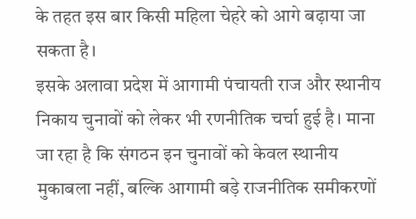के तहत इस बार किसी महिला चेहरे को आगे बढ़ाया जा सकता है।
इसके अलावा प्रदेश में आगामी पंचायती राज और स्थानीय निकाय चुनावों को लेकर भी रणनीतिक चर्चा हुई है। माना जा रहा है कि संगठन इन चुनावों को केवल स्थानीय मुकाबला नहीं, बल्कि आगामी बड़े राजनीतिक समीकरणों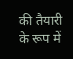की तैयारी के रूप में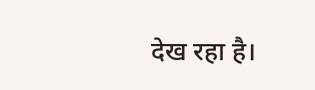देख रहा है।